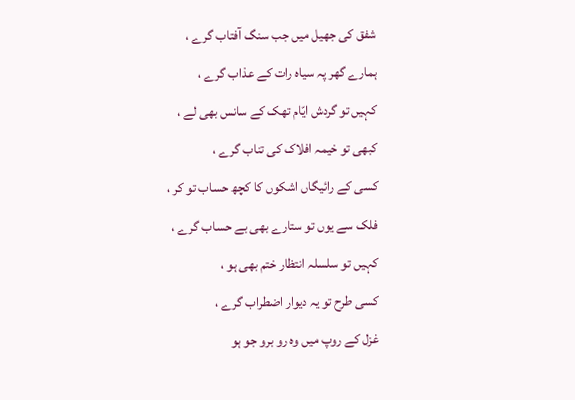شفق کی جھیل میں جب سنگ آفتاب گرے ،
ہمارے گھر پہ سیاہ رات کے عذاب گرے ،
کہیں تو گردش ایّام تھک کے سانس بھی لے ،
کبھی تو خیمہ افلاک کی تناب گرے ،
کسی کے رائیگاں اشکوں کا کچھ حساب تو کر ،
فلک سے یوں تو ستارے بھی بے حساب گرے ،
کہیں تو سلسلہ انتظار ختم بھی ہو ،
کسی طرح تو یہ دیوار اضطراب گرے ،
غزل کے روپ میں وہ رو برو جو ہو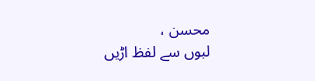محسن ،
لبوں سے لفظ اڑیں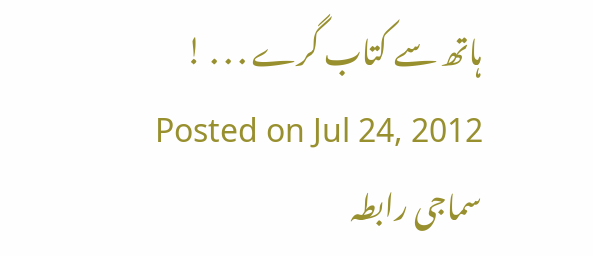ہاتھ سے کتاب گرے . . . !
Posted on Jul 24, 2012
سماجی رابطہ